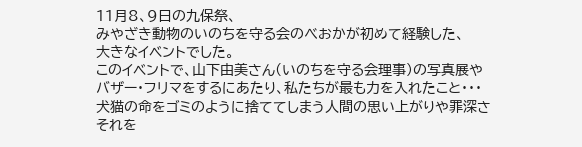11月8、9日の九保祭、
みやざき動物のいのちを守る会のべおかが初めて経験した、
大きなイベントでした。
このイベントで、山下由美さん(いのちを守る会理事)の写真展や
バザー・フリマをするにあたり、私たちが最も力を入れたこと・・・
犬猫の命をゴミのように捨ててしまう人間の思い上がりや罪深さ
それを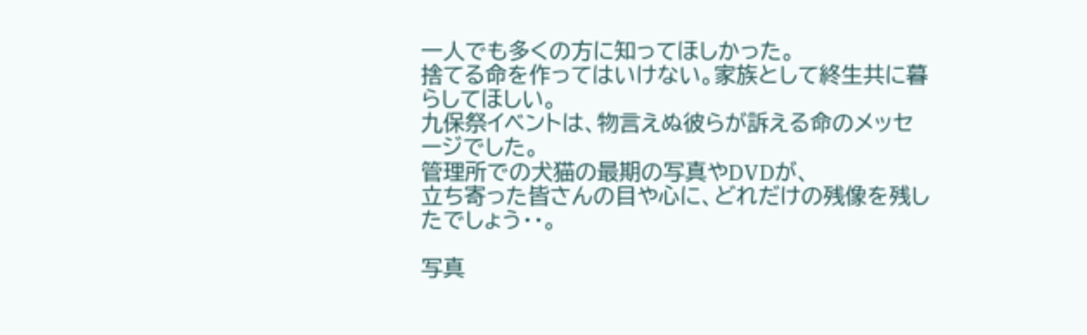一人でも多くの方に知ってほしかった。
捨てる命を作ってはいけない。家族として終生共に暮らしてほしい。
九保祭イベントは、物言えぬ彼らが訴える命のメッセージでした。
管理所での犬猫の最期の写真やDVDが、
立ち寄った皆さんの目や心に、どれだけの残像を残したでしょう・・。

写真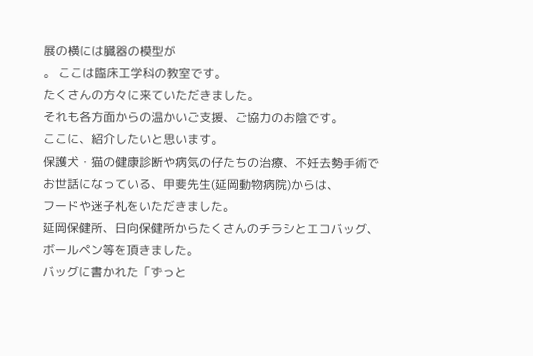展の横には臓器の模型が
。 ここは臨床工学科の教室です。
たくさんの方々に来ていただきました。
それも各方面からの温かいご支援、ご協力のお陰です。
ここに、紹介したいと思います。
保護犬・猫の健康診断や病気の仔たちの治療、不妊去勢手術で
お世話になっている、甲斐先生(延岡動物病院)からは、
フードや迷子札をいただきました。
延岡保健所、日向保健所からたくさんのチラシとエコバッグ、
ボールペン等を頂きました。
バッグに書かれた「ずっと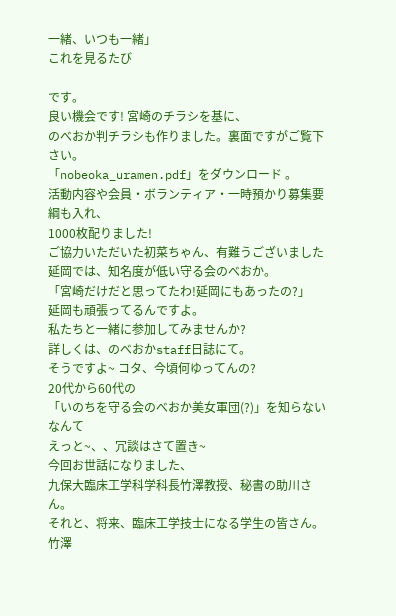一緒、いつも一緒」
これを見るたび

です。
良い機会です! 宮崎のチラシを基に、
のべおか判チラシも作りました。裏面ですがご覧下さい。
「nobeoka_uramen.pdf」をダウンロード 。
活動内容や会員・ボランティア・一時預かり募集要綱も入れ、
1000枚配りました!
ご協力いただいた初菜ちゃん、有難うございました
延岡では、知名度が低い守る会のべおか。
「宮崎だけだと思ってたわ!延岡にもあったの?」
延岡も頑張ってるんですよ。
私たちと一緒に参加してみませんか?
詳しくは、のべおかstaff日誌にて。
そうですよ~ コタ、今頃何ゆってんの?
20代から60代の
「いのちを守る会のべおか美女軍団(?)」を知らないなんて
えっと~、、冗談はさて置き~
今回お世話になりました、
九保大臨床工学科学科長竹澤教授、秘書の助川さん。
それと、将来、臨床工学技士になる学生の皆さん。
竹澤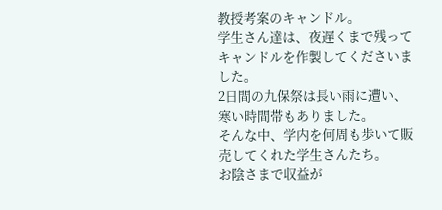教授考案のキャンドル。
学生さん達は、夜遅くまで残ってキャンドルを作製してくださいました。
2日間の九保祭は長い雨に遭い、寒い時間帯もありました。
そんな中、学内を何周も歩いて販売してくれた学生さんたち。
お陰さまで収益が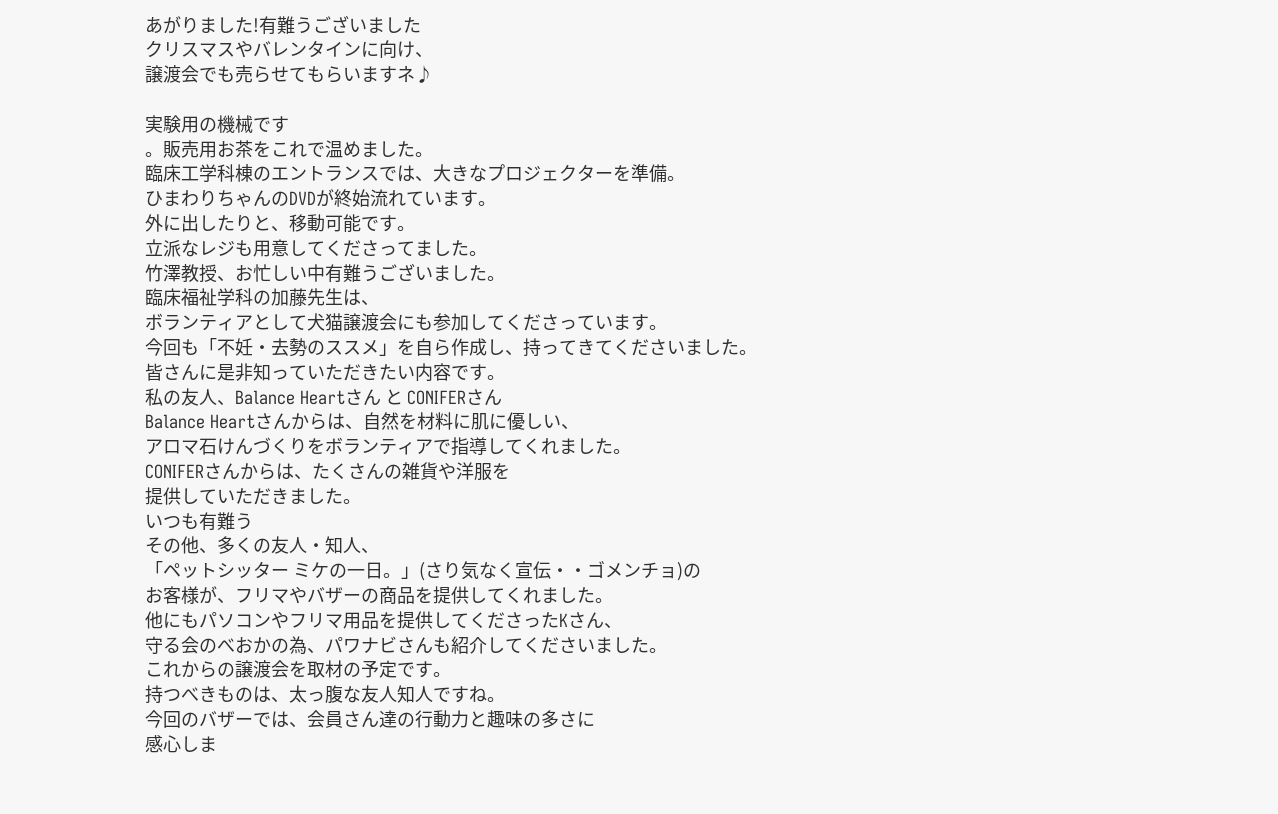あがりました!有難うございました
クリスマスやバレンタインに向け、
譲渡会でも売らせてもらいますネ♪

実験用の機械です
。販売用お茶をこれで温めました。
臨床工学科棟のエントランスでは、大きなプロジェクターを準備。
ひまわりちゃんのDVDが終始流れています。
外に出したりと、移動可能です。
立派なレジも用意してくださってました。
竹澤教授、お忙しい中有難うございました。
臨床福祉学科の加藤先生は、
ボランティアとして犬猫譲渡会にも参加してくださっています。
今回も「不妊・去勢のススメ」を自ら作成し、持ってきてくださいました。
皆さんに是非知っていただきたい内容です。
私の友人、Balance Heartさん と CONIFERさん
Balance Heartさんからは、自然を材料に肌に優しい、
アロマ石けんづくりをボランティアで指導してくれました。
CONIFERさんからは、たくさんの雑貨や洋服を
提供していただきました。
いつも有難う
その他、多くの友人・知人、
「ペットシッター ミケの一日。」(さり気なく宣伝・・ゴメンチョ)の
お客様が、フリマやバザーの商品を提供してくれました。
他にもパソコンやフリマ用品を提供してくださったKさん、
守る会のべおかの為、パワナビさんも紹介してくださいました。
これからの譲渡会を取材の予定です。
持つべきものは、太っ腹な友人知人ですね。
今回のバザーでは、会員さん達の行動力と趣味の多さに
感心しま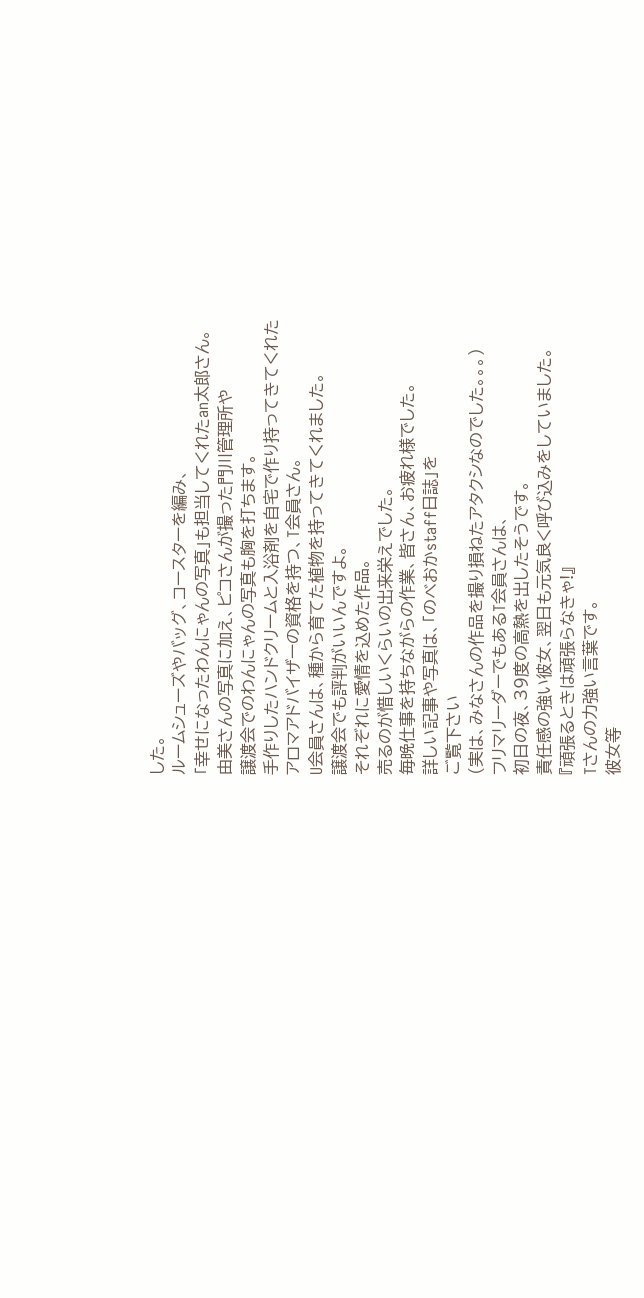した。
ルームシューズやバッグ、コースターを編み、
「幸せになったわんにゃんの写真」も担当してくれたan太郎さん。
由美さんの写真に加え、ピコさんが撮った門川管理所や
譲渡会でのわんにゃんの写真も胸を打ちます。
手作りしたハンドクリームと入浴剤を自宅で作り持ってきてくれた
アロマアドバイザーの資格を持つ、T会員さん。
U会員さんは、種から育てた植物を持ってきてくれました。
譲渡会でも評判がいいんですよ。
それぞれに愛情を込めた作品。
売るのが惜しいくらいの出来栄えでした。
毎晩仕事を持ちながらの作業、皆さん、お疲れ様でした。
詳しい記事や写真は、「のべおかstaff日誌」を
ご覧下さい
(実は、みなさんの作品を撮り損ねたアタクシなのでした。。。)
フリマリーダーでもあるT会員さんは、
初日の夜、39度の高熱を出したそうです。
責任感の強い彼女、翌日も元気良く呼び込みをしていました。
『頑張るときは頑張らなきゃ!』
Tさんの力強い言葉です。
彼女等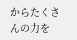からたくさんの力を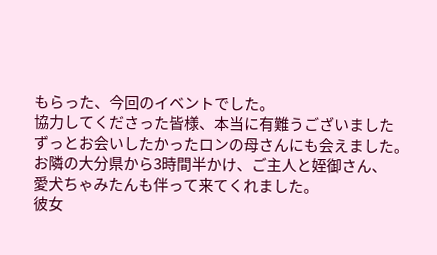もらった、今回のイベントでした。
協力してくださった皆様、本当に有難うございました
ずっとお会いしたかったロンの母さんにも会えました。
お隣の大分県から3時間半かけ、ご主人と姪御さん、
愛犬ちゃみたんも伴って来てくれました。
彼女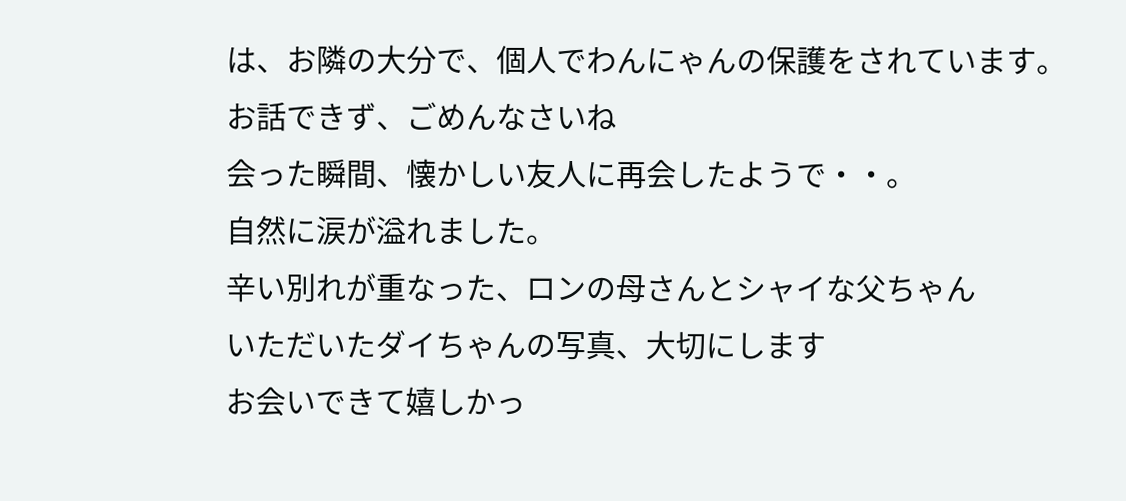は、お隣の大分で、個人でわんにゃんの保護をされています。
お話できず、ごめんなさいね
会った瞬間、懐かしい友人に再会したようで・・。
自然に涙が溢れました。
辛い別れが重なった、ロンの母さんとシャイな父ちゃん
いただいたダイちゃんの写真、大切にします
お会いできて嬉しかっ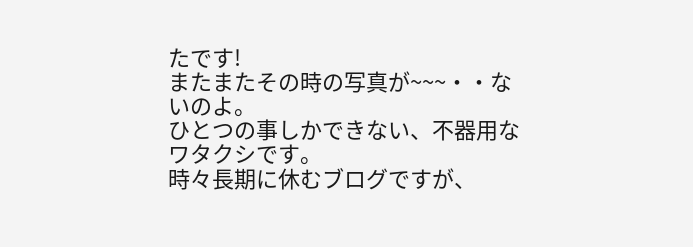たです!
またまたその時の写真が~~~・・ないのよ。
ひとつの事しかできない、不器用なワタクシです。
時々長期に休むブログですが、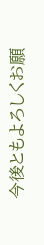今後ともよろしくお願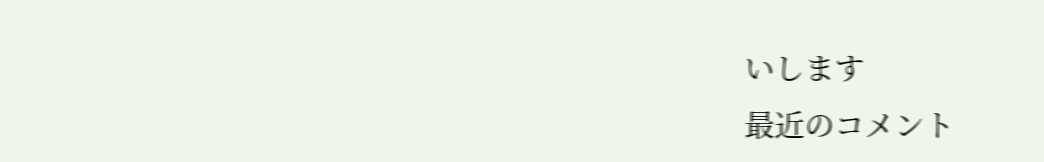いします
最近のコメント